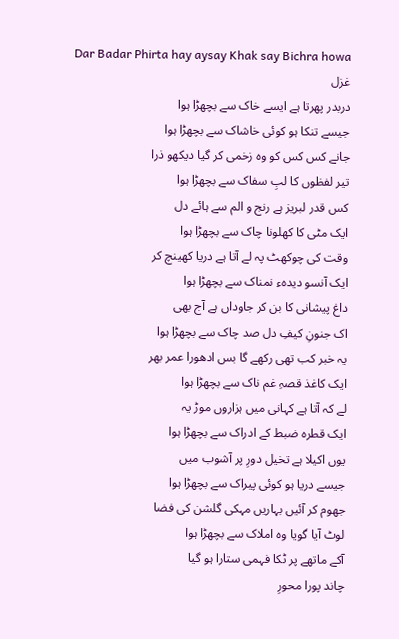Dar Badar Phirta hay aysay Khak say Bichra howa
غزل
دربدر پھرتا ہے ایسے خاک سے بچھڑا ہوا
جیسے تنکا ہو کوئی خاشاک سے بچھڑا ہوا
جانے کس کس کو وہ زخمی کر گیا دیکھو ذرا
تیر لفظوں کا لبِ سفاک سے بچھڑا ہوا
کس قدر لبریز ہے رنج و الم سے ہائے دل
ایک مٹی کا کھلونا چاک سے بچھڑا ہوا
وقت کی چوکھٹ پہ لے آتا ہے دریا کھینچ کر
ایک آنسو دیدہء نمناک سے بچھڑا ہوا
داغ پیشانی کا بن کر جاوداں ہے آج بھی
اک جنونِ کیفِ دل صد چاک سے بچھڑا ہوا
یہ خبر کب تھی رکھے گا بس ادھورا عمر بھر
ایک کاغذ قصہِ غم ناک سے بچھڑا ہوا
لے کہ آتا ہے کہانی میں ہزاروں موڑ یہ
ایک قطرہ ضبط کے ادراک سے بچھڑا ہوا
یوں اکیلا ہے تخیل دورِ پر آشوب میں
جیسے دریا ہو کوئی پیراک سے بچھڑا ہوا
جھوم کر آئیں بہاریں مہکی گلشن کی فضا
لوٹ آیا گویا وہ املاک سے بچھڑا ہوا
آکے ماتھے پر ٹکا فہمی ستارا ہو گیا
چاند پورا محورِ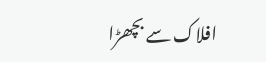افلاک سے بچھڑا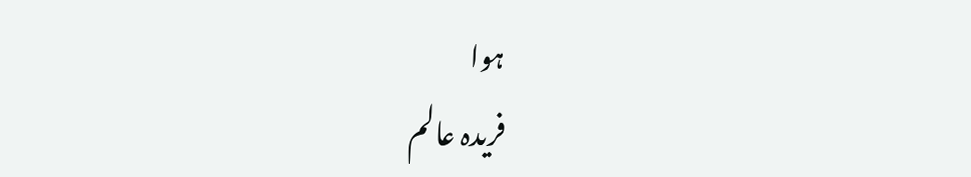ہوا
فریدہ عالم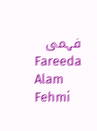فہمی
Fareeda Alam Fehmi